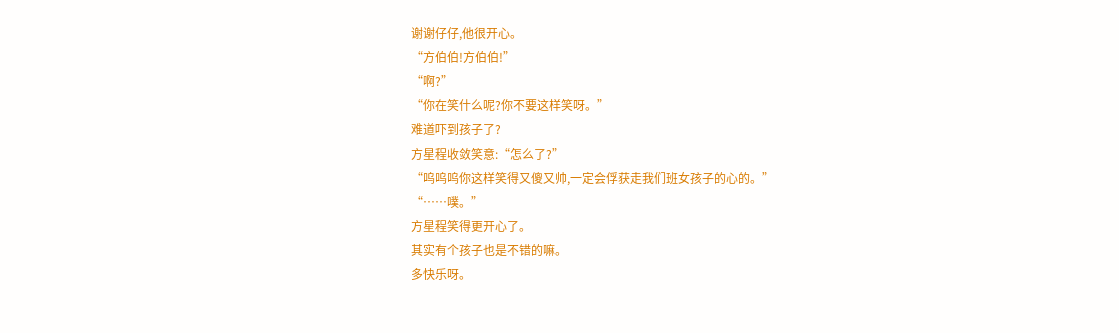谢谢仔仔,他很开心。
“方伯伯!方伯伯!”
“啊?”
“你在笑什么呢?你不要这样笑呀。”
难道吓到孩子了?
方星程收敛笑意:“怎么了?”
“呜呜呜你这样笑得又傻又帅,一定会俘获走我们班女孩子的心的。”
“……噗。”
方星程笑得更开心了。
其实有个孩子也是不错的嘛。
多快乐呀。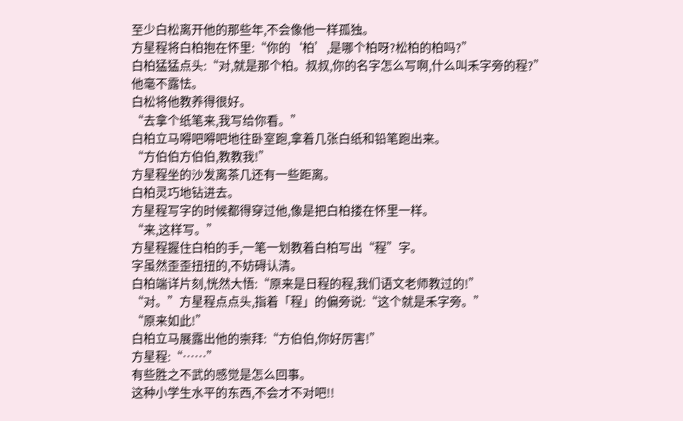至少白松离开他的那些年,不会像他一样孤独。
方星程将白柏抱在怀里:“你的‘柏’,是哪个柏呀?松柏的柏吗?”
白柏猛猛点头:“对,就是那个柏。叔叔,你的名字怎么写啊,什么叫禾字旁的程?”
他毫不露怯。
白松将他教养得很好。
“去拿个纸笔来,我写给你看。”
白柏立马嘚吧嘚吧地往卧室跑,拿着几张白纸和铅笔跑出来。
“方伯伯方伯伯,教教我!”
方星程坐的沙发离茶几还有一些距离。
白柏灵巧地钻进去。
方星程写字的时候都得穿过他,像是把白柏搂在怀里一样。
“来,这样写。”
方星程握住白柏的手,一笔一划教着白柏写出“程”字。
字虽然歪歪扭扭的,不妨碍认清。
白柏端详片刻,恍然大悟:“原来是日程的程,我们语文老师教过的!”
“对。”方星程点点头,指着「程」的偏旁说:“这个就是禾字旁。”
“原来如此!”
白柏立马展露出他的崇拜:“方伯伯,你好厉害!”
方星程:“……”
有些胜之不武的感觉是怎么回事。
这种小学生水平的东西,不会才不对吧!!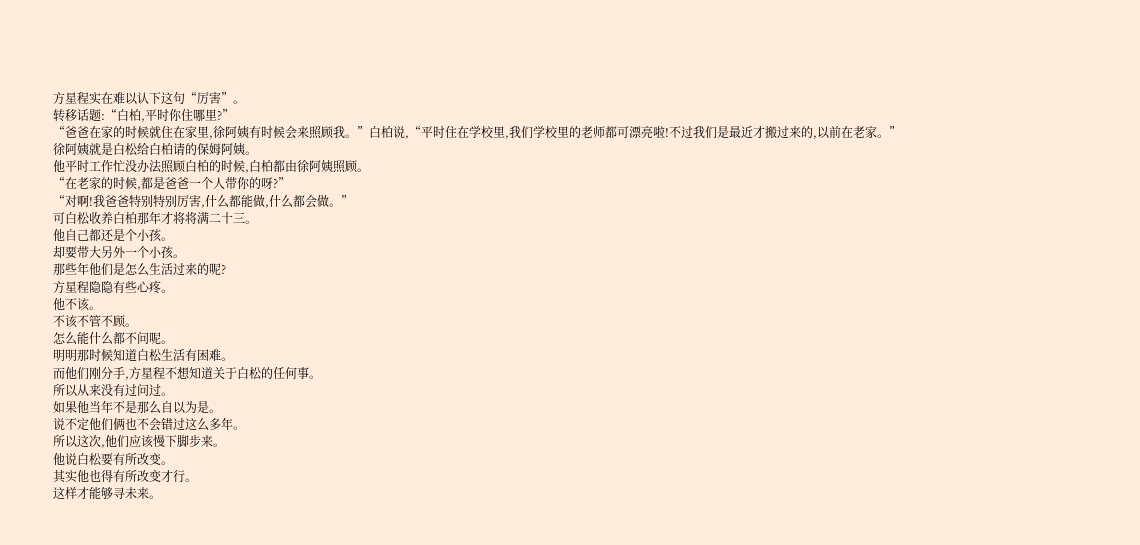方星程实在难以认下这句“厉害”。
转移话题:“白柏,平时你住哪里?”
“爸爸在家的时候就住在家里,徐阿姨有时候会来照顾我。”白柏说,“平时住在学校里,我们学校里的老师都可漂亮啦!不过我们是最近才搬过来的,以前在老家。”
徐阿姨就是白松给白柏请的保姆阿姨。
他平时工作忙没办法照顾白柏的时候,白柏都由徐阿姨照顾。
“在老家的时候,都是爸爸一个人带你的呀?”
“对啊!我爸爸特别特别厉害,什么都能做,什么都会做。”
可白松收养白柏那年才将将满二十三。
他自己都还是个小孩。
却要带大另外一个小孩。
那些年他们是怎么生活过来的呢?
方星程隐隐有些心疼。
他不该。
不该不管不顾。
怎么能什么都不问呢。
明明那时候知道白松生活有困难。
而他们刚分手,方星程不想知道关于白松的任何事。
所以从来没有过问过。
如果他当年不是那么自以为是。
说不定他们俩也不会错过这么多年。
所以这次,他们应该慢下脚步来。
他说白松要有所改变。
其实他也得有所改变才行。
这样才能够寻未来。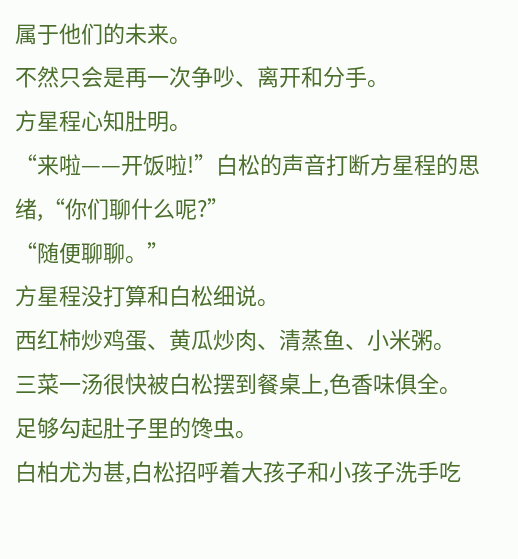属于他们的未来。
不然只会是再一次争吵、离开和分手。
方星程心知肚明。
“来啦——开饭啦!”白松的声音打断方星程的思绪,“你们聊什么呢?”
“随便聊聊。”
方星程没打算和白松细说。
西红柿炒鸡蛋、黄瓜炒肉、清蒸鱼、小米粥。
三菜一汤很快被白松摆到餐桌上,色香味俱全。
足够勾起肚子里的馋虫。
白柏尤为甚,白松招呼着大孩子和小孩子洗手吃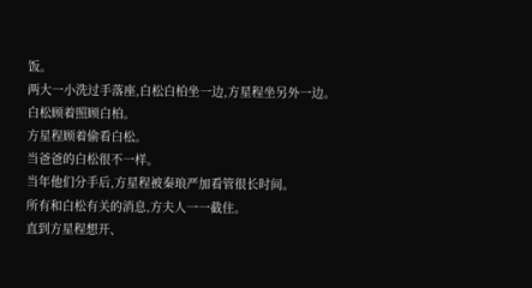饭。
两大一小洗过手落座,白松白柏坐一边,方星程坐另外一边。
白松顾着照顾白柏。
方星程顾着偷看白松。
当爸爸的白松很不一样。
当年他们分手后,方星程被秦琅严加看管很长时间。
所有和白松有关的消息,方夫人一一截住。
直到方星程想开、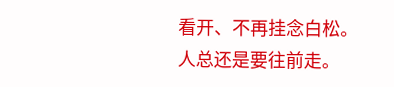看开、不再挂念白松。
人总还是要往前走。